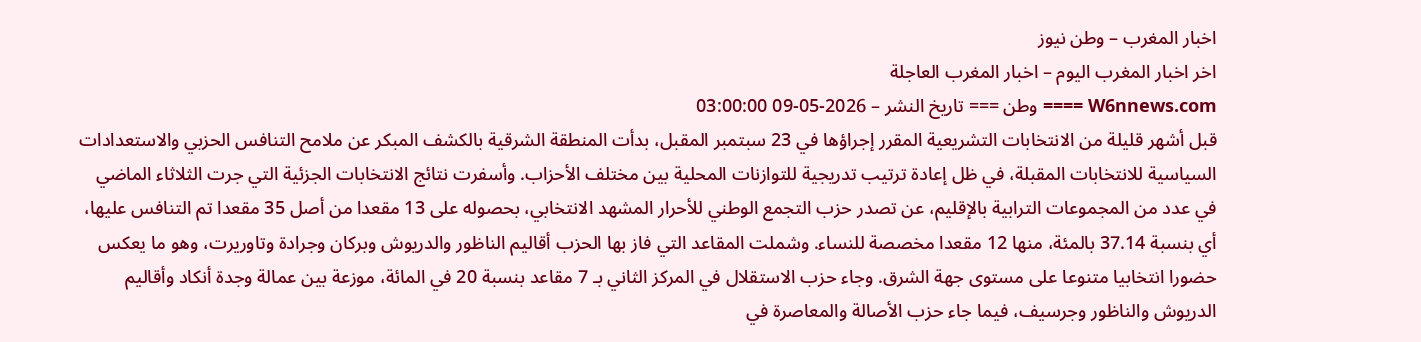اخبار المغرب – وطن نيوز
اخر اخبار المغرب اليوم – اخبار المغرب العاجلة
W6nnews.com ==== وطن === تاريخ النشر – 2026-05-09 03:00:00
قبل أشهر قليلة من الانتخابات التشريعية المقرر إجراؤها في 23 سبتمبر المقبل، بدأت المنطقة الشرقية بالكشف المبكر عن ملامح التنافس الحزبي والاستعدادات السياسية للانتخابات المقبلة، في ظل إعادة ترتيب تدريجية للتوازنات المحلية بين مختلف الأحزاب. وأسفرت نتائج الانتخابات الجزئية التي جرت الثلاثاء الماضي في عدد من المجموعات الترابية بالإقليم، عن تصدر حزب التجمع الوطني للأحرار المشهد الانتخابي، بحصوله على 13 مقعدا من أصل 35 مقعدا تم التنافس عليها، أي بنسبة 37.14 بالمئة، منها 12 مقعدا مخصصة للنساء. وشملت المقاعد التي فاز بها الحزب أقاليم الناظور والدريوش وبركان وجرادة وتاوريرت، وهو ما يعكس حضورا انتخابيا متنوعا على مستوى جهة الشرق. وجاء حزب الاستقلال في المركز الثاني بـ 7 مقاعد بنسبة 20 في المائة، موزعة بين عمالة وجدة أنكاد وأقاليم الدريوش والناظور وجرسيف، فيما جاء حزب الأصالة والمعاصرة في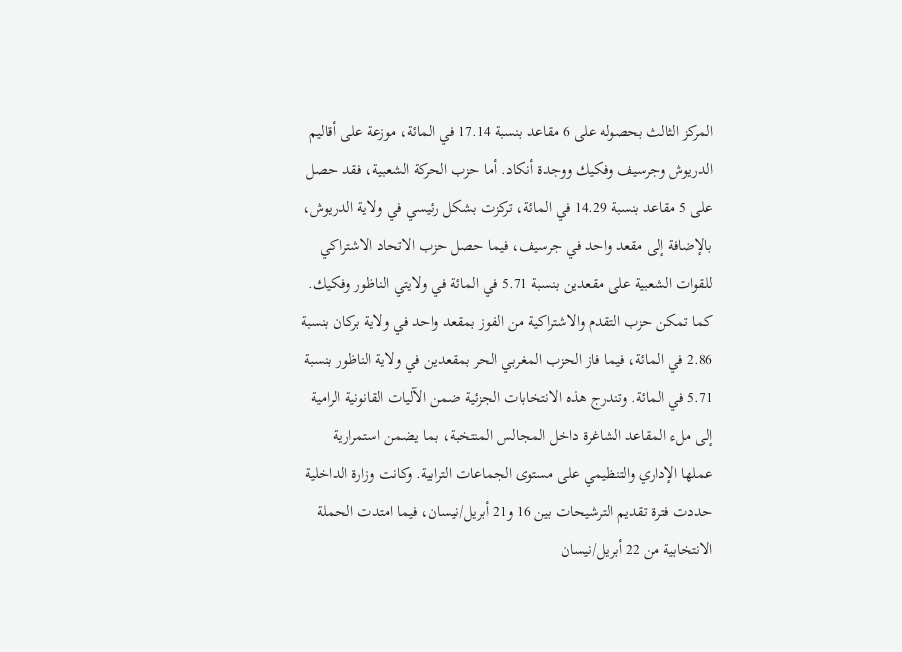المركز الثالث بحصوله على 6 مقاعد بنسبة 17.14 في المائة، موزعة على أقاليم الدريوش وجرسيف وفكيك ووجدة أنكاد. أما حزب الحركة الشعبية، فقد حصل على 5 مقاعد بنسبة 14.29 في المائة، تركزت بشكل رئيسي في ولاية الدريوش، بالإضافة إلى مقعد واحد في جرسيف، فيما حصل حزب الاتحاد الاشتراكي للقوات الشعبية على مقعدين بنسبة 5.71 في المائة في ولايتي الناظور وفكيك. كما تمكن حزب التقدم والاشتراكية من الفوز بمقعد واحد في ولاية بركان بنسبة 2.86 في المائة، فيما فاز الحزب المغربي الحر بمقعدين في ولاية الناظور بنسبة 5.71 في المائة. وتندرج هذه الانتخابات الجزئية ضمن الآليات القانونية الرامية إلى ملء المقاعد الشاغرة داخل المجالس المنتخبة، بما يضمن استمرارية عملها الإداري والتنظيمي على مستوى الجماعات الترابية. وكانت وزارة الداخلية حددت فترة تقديم الترشيحات بين 16 و21 أبريل/نيسان، فيما امتدت الحملة الانتخابية من 22 أبريل/نيسان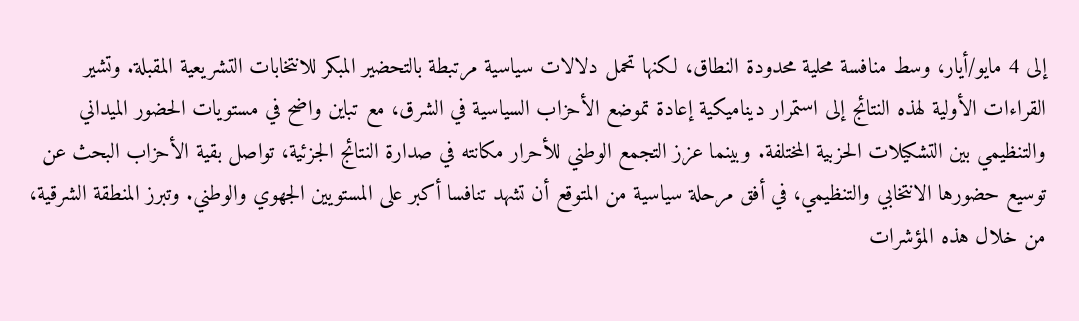إلى 4 مايو/أيار، وسط منافسة محلية محدودة النطاق، لكنها تحمل دلالات سياسية مرتبطة بالتحضير المبكر للانتخابات التشريعية المقبلة. وتشير القراءات الأولية لهذه النتائج إلى استمرار ديناميكية إعادة تموضع الأحزاب السياسية في الشرق، مع تباين واضح في مستويات الحضور الميداني والتنظيمي بين التشكيلات الحزبية المختلفة. وبينما عزز التجمع الوطني للأحرار مكانته في صدارة النتائج الجزئية، تواصل بقية الأحزاب البحث عن توسيع حضورها الانتخابي والتنظيمي، في أفق مرحلة سياسية من المتوقع أن تشهد تنافسا أكبر على المستويين الجهوي والوطني. وتبرز المنطقة الشرقية، من خلال هذه المؤشرات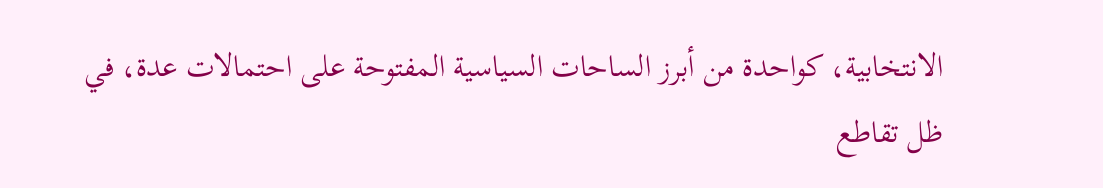الانتخابية، كواحدة من أبرز الساحات السياسية المفتوحة على احتمالات عدة، في ظل تقاطع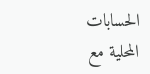الحسابات المحلية مع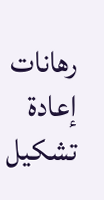رهانات إعادة تشكيل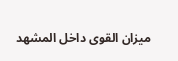ميزان القوى داخل المشهد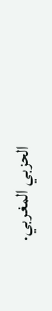الحزبي المغربي.